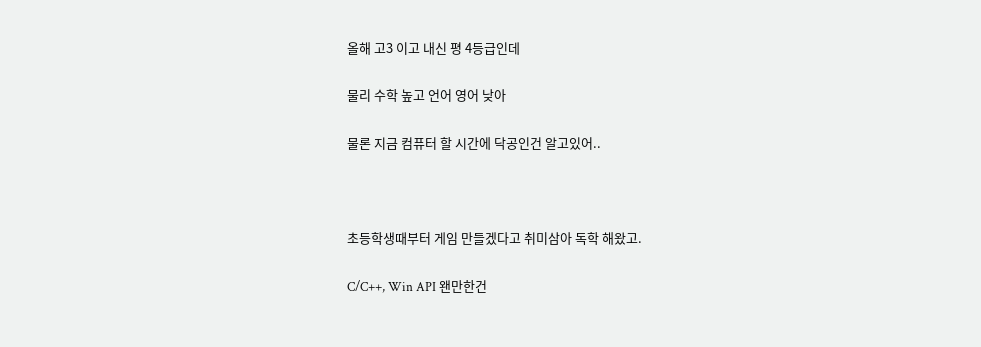올해 고3 이고 내신 평 4등급인데

물리 수학 높고 언어 영어 낮아

물론 지금 컴퓨터 할 시간에 닥공인건 알고있어..



초등학생때부터 게임 만들겠다고 취미삼아 독학 해왔고.

C/C++, Win API 왠만한건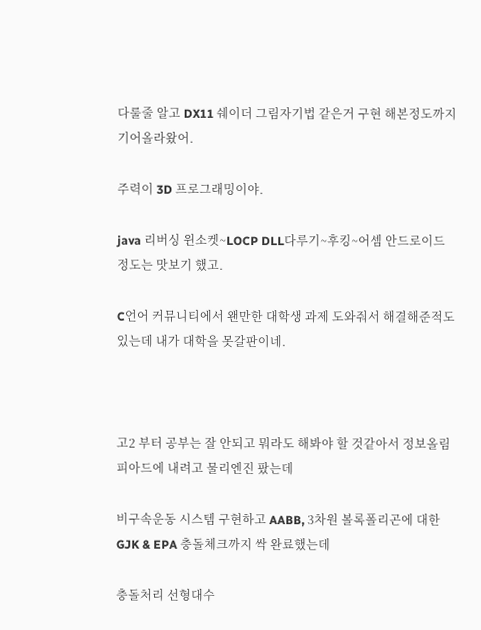다룰줄 알고 DX11 쉐이더 그림자기법 같은거 구현 해본정도까지 기어올라왔어.

주력이 3D 프로그래밍이야.

java 리버싱 윈소켓~LOCP DLL다루기~후킹~어셈 안드로이드 정도는 맛보기 했고.

C언어 커뮤니티에서 왠만한 대학생 과제 도와줘서 해결해준적도 있는데 내가 대학을 못갈판이네.



고2 부터 공부는 잘 안되고 뭐라도 해봐야 할 것같아서 정보올림피아드에 내려고 물리엔진 팠는데

비구속운동 시스템 구현하고 AABB, 3차원 볼록폴리곤에 대한 GJK & EPA 충돌체크까지 싹 완료했는데

충돌처리 선형대수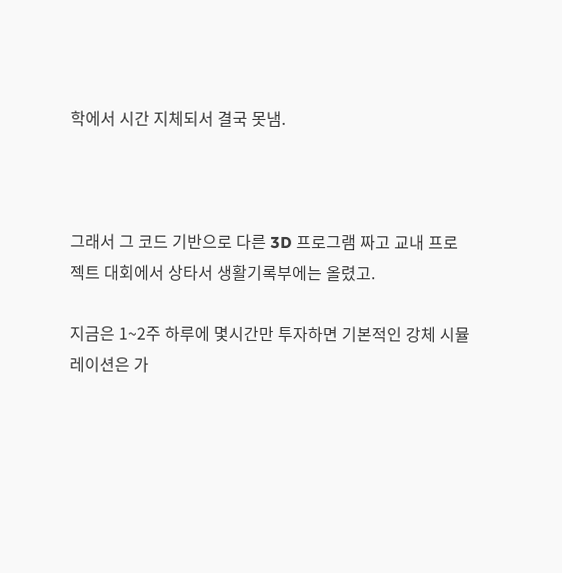학에서 시간 지체되서 결국 못냄.



그래서 그 코드 기반으로 다른 3D 프로그램 짜고 교내 프로젝트 대회에서 상타서 생활기록부에는 올렸고.

지금은 1~2주 하루에 몇시간만 투자하면 기본적인 강체 시뮬레이션은 가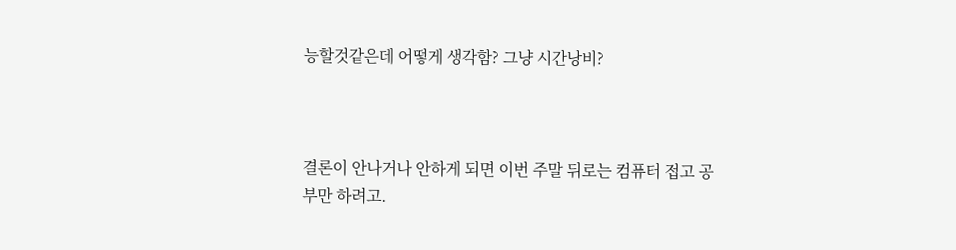능할것같은데 어떻게 생각함? 그냥 시간낭비?



결론이 안나거나 안하게 되면 이번 주말 뒤로는 컴퓨터 접고 공부만 하려고.